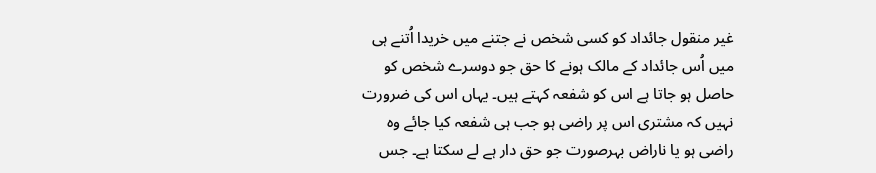غیر منقول جائداد کو کسی شخص نے جتنے میں خریدا اُتنے ہی میں اُس جائداد کے مالک ہونے کا حق جو دوسرے شخص کو حاصل ہو جاتا ہے اس کو شفعہ کہتے ہیں۔ یہاں اس کی ضرورت نہیں کہ مشتری اس پر راضی ہو جب ہی شفعہ کیا جائے وہ راضی ہو یا ناراض بہرصورت جو حق دار ہے لے سکتا ہے۔ جس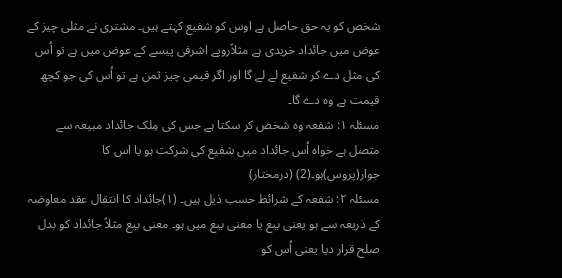شخص کو یہ حق حاصل ہے اوس کو شفیع کہتے ہیں۔ مشتری نے مثلی چیز کے عوض میں جائداد خریدی ہے مثلاًروپے اشرفی پیسے کے عوض میں ہے تو اُس کی مثل دے کر شفیع لے لے گا اور اگر قیمی چیز ثمن ہے تو اُس کی جو کچھ قیمت ہے وہ دے گا۔
مسئلہ ۱: شفعہ وہ شخص کر سکتا ہے جس کی مِلک جائداد مبیعہ سے متصل ہے خواہ اُس جائداد میں شفیع کی شرکت ہو یا اس کا جوار(پروس)ہو۔(2) (درمختار)
مسئلہ ۲: شفعہ کے شرائط حسب ذیل ہیں۔ (۱)جائداد کا انتقال عقد معاوضہ کے ذریعہ سے ہو یعنی بیع یا معنی بیع میں ہو۔ معنی بیع مثلاً جائداد کو بدل صلح قرار دیا یعنی اُس کو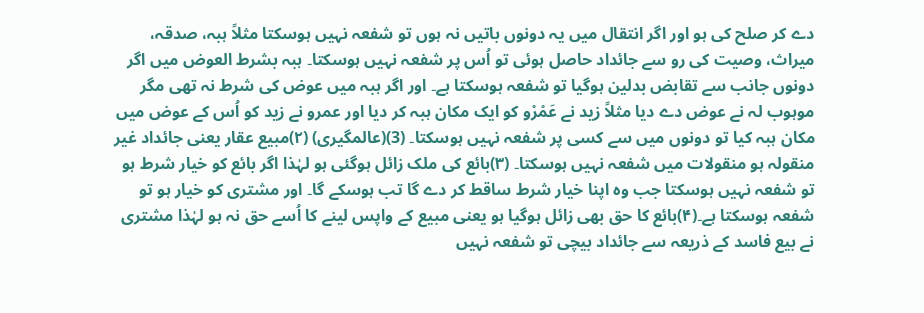دے کر صلح کی ہو اور اگر انتقال میں یہ دونوں باتیں نہ ہوں تو شفعہ نہیں ہوسکتا مثلاً ہبہ، صدقہ، میراث، وصیت کی رو سے جائداد حاصل ہوئی تو اُس پر شفعہ نہیں ہوسکتا۔ ہبہ بشرط العوض میں اگر دونوں جانب سے تقابض بدلین ہوگیا تو شفعہ ہوسکتا ہے۔ اور اگر ہبہ میں عوض کی شرط نہ تھی مگر موہوب لہ نے عوض دے دیا مثلاً زید نے عَمْرْو کو ایک مکان ہبہ کر دیا اور عمرو نے زید کو اُس کے عوض میں مکان ہبہ کیا تو دونوں میں سے کسی پر شفعہ نہیں ہوسکتا۔ (3)(عالمگیری) (۲)مبیع عقار یعنی جائداد غیر منقولہ ہو منقولات میں شفعہ نہیں ہوسکتا۔ (۳)بائع کی ملک زائل ہوگئی ہو لہٰذا اگر بائع کو خیار شرط ہو تو شفعہ نہیں ہوسکتا جب وہ اپنا خیار شرط ساقط کر دے گا تب ہوسکے گا۔ اور مشتری کو خیار ہو تو شفعہ ہوسکتا ہے۔(۴)بائع کا حق بھی زائل ہوگیا ہو یعنی مبیع کے واپس لینے کا اُسے حق نہ ہو لہٰذا مشتری نے بیع فاسد کے ذریعہ سے جائداد بیچی تو شفعہ نہیں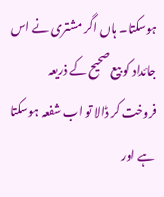ہوسکتا۔ ہاں اگر مشتری نے اس جائداد کو بیع صحیح کے ذریعہ فروخت کر ڈالا تو اب شفعہ ہوسکتا ہے اور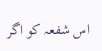اس شفعہ کو اگر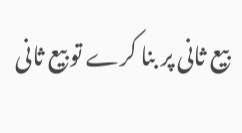بیع ثانی پر بنا کرے تو بیع ثانی